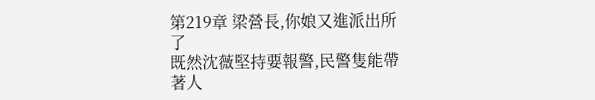第219章 梁營長,你娘又進派出所了
既然沈薇堅持要報警,民警隻能帶著人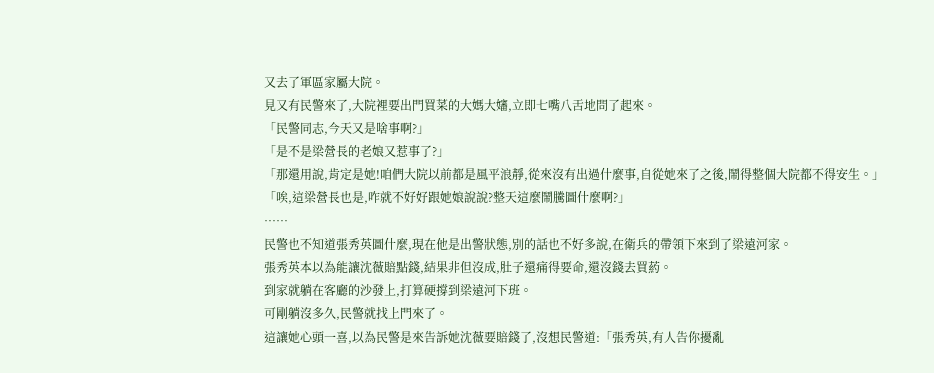又去了軍區家屬大院。
見又有民警來了,大院裡要出門買菜的大媽大嬸,立即七嘴八舌地問了起來。
「民警同志,今天又是啥事啊?」
「是不是梁營長的老娘又惹事了?」
「那還用說,肯定是她!咱們大院以前都是風平浪靜,從來沒有出過什麼事,自從她來了之後,鬧得整個大院都不得安生。」
「唉,這梁營長也是,咋就不好好跟她娘說說?整天這麼鬧騰圖什麼啊?」
……
民警也不知道張秀英圖什麼,現在他是出警狀態,別的話也不好多說,在衛兵的帶領下來到了梁遠河家。
張秀英本以為能讓沈薇賠點錢,結果非但沒成,肚子還痛得要命,還沒錢去買葯。
到家就躺在客廳的沙發上,打算硬撐到梁遠河下班。
可剛躺沒多久,民警就找上門來了。
這讓她心頭一喜,以為民警是來告訴她沈薇要賠錢了,沒想民警道:「張秀英,有人告你擾亂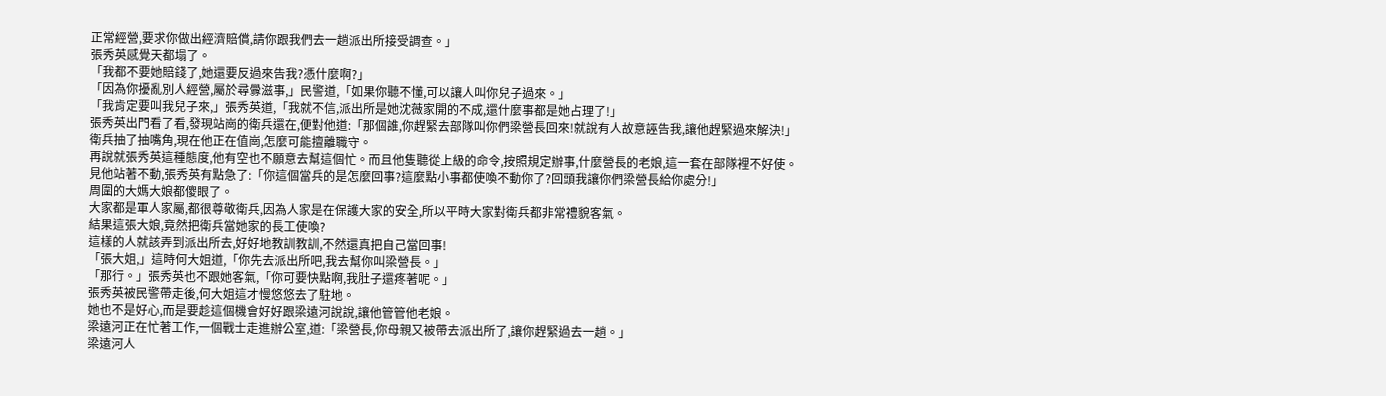正常經營,要求你做出經濟賠償,請你跟我們去一趟派出所接受調查。」
張秀英感覺天都塌了。
「我都不要她賠錢了,她還要反過來告我?憑什麼啊?」
「因為你擾亂別人經營,屬於尋釁滋事,」民警道,「如果你聽不懂,可以讓人叫你兒子過來。」
「我肯定要叫我兒子來,」張秀英道,「我就不信,派出所是她沈薇家開的不成,還什麼事都是她占理了!」
張秀英出門看了看,發現站崗的衛兵還在,便對他道:「那個誰,你趕緊去部隊叫你們梁營長回來!就說有人故意誣告我,讓他趕緊過來解決!」
衛兵抽了抽嘴角,現在他正在值崗,怎麼可能擅離職守。
再說就張秀英這種態度,他有空也不願意去幫這個忙。而且他隻聽從上級的命令,按照規定辦事,什麼營長的老娘,這一套在部隊裡不好使。
見他站著不動,張秀英有點急了:「你這個當兵的是怎麼回事?這麼點小事都使喚不動你了?回頭我讓你們梁營長給你處分!」
周圍的大媽大娘都傻眼了。
大家都是軍人家屬,都很尊敬衛兵,因為人家是在保護大家的安全,所以平時大家對衛兵都非常禮貌客氣。
結果這張大娘,竟然把衛兵當她家的長工使喚?
這樣的人就該弄到派出所去,好好地教訓教訓,不然還真把自己當回事!
「張大姐,」這時何大姐道,「你先去派出所吧,我去幫你叫梁營長。」
「那行。」張秀英也不跟她客氣,「你可要快點啊,我肚子還疼著呢。」
張秀英被民警帶走後,何大姐這才慢悠悠去了駐地。
她也不是好心,而是要趁這個機會好好跟梁遠河說說,讓他管管他老娘。
梁遠河正在忙著工作,一個戰士走進辦公室,道:「梁營長,你母親又被帶去派出所了,讓你趕緊過去一趟。」
梁遠河人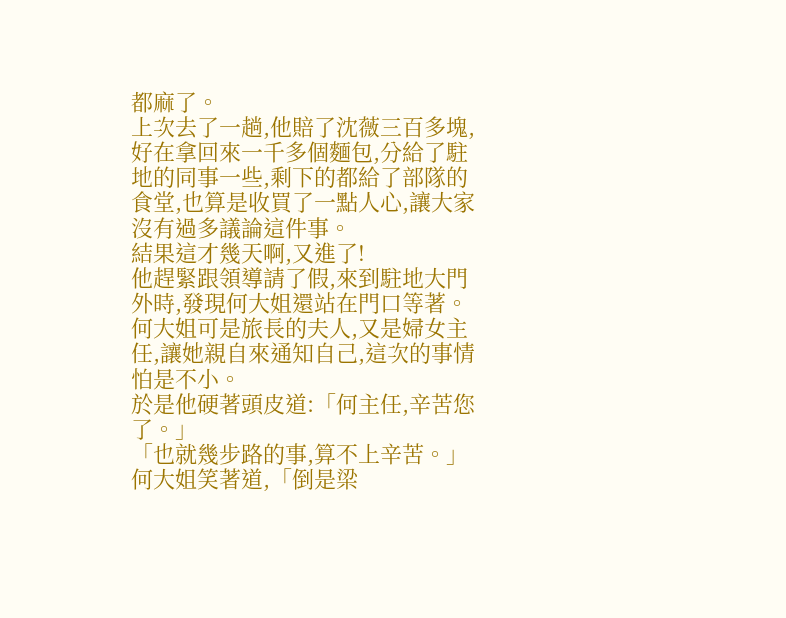都麻了。
上次去了一趟,他賠了沈薇三百多塊,好在拿回來一千多個麵包,分給了駐地的同事一些,剩下的都給了部隊的食堂,也算是收買了一點人心,讓大家沒有過多議論這件事。
結果這才幾天啊,又進了!
他趕緊跟領導請了假,來到駐地大門外時,發現何大姐還站在門口等著。
何大姐可是旅長的夫人,又是婦女主任,讓她親自來通知自己,這次的事情怕是不小。
於是他硬著頭皮道:「何主任,辛苦您了。」
「也就幾步路的事,算不上辛苦。」何大姐笑著道,「倒是梁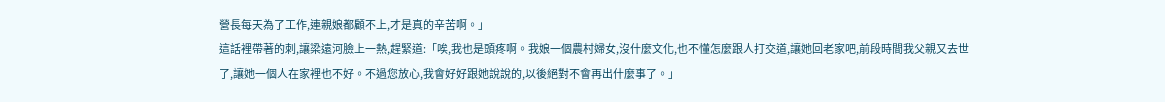營長每天為了工作,連親娘都顧不上,才是真的辛苦啊。」
這話裡帶著的刺,讓梁遠河臉上一熱,趕緊道:「唉,我也是頭疼啊。我娘一個農村婦女,沒什麼文化,也不懂怎麼跟人打交道,讓她回老家吧,前段時間我父親又去世了,讓她一個人在家裡也不好。不過您放心,我會好好跟她說說的,以後絕對不會再出什麼事了。」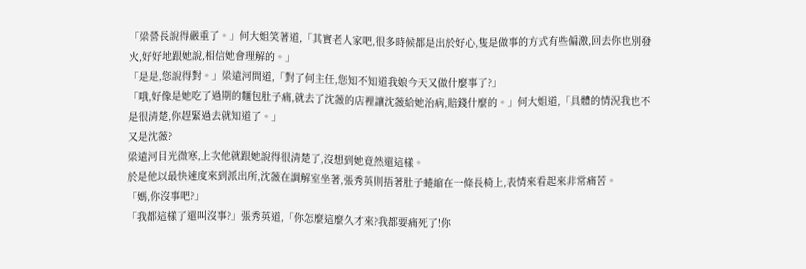「梁營長說得嚴重了。」何大姐笑著道,「其實老人家吧,很多時候都是出於好心,隻是做事的方式有些偏激,回去你也別發火,好好地跟她說,相信她會理解的。」
「是是,您說得對。」梁遠河問道,「對了何主任,您知不知道我娘今天又做什麼事了?」
「哦,好像是她吃了過期的麵包肚子痛,就去了沈薇的店裡讓沈薇給她治病,賠錢什麼的。」何大姐道,「具體的情況我也不是很清楚,你趕緊過去就知道了。」
又是沈薇?
梁遠河目光微寒,上次他就跟她說得很清楚了,沒想到她竟然還這樣。
於是他以最快速度來到派出所,沈薇在調解室坐著,張秀英則捂著肚子蜷縮在一條長椅上,表情來看起來非常痛苦。
「媽,你沒事吧?」
「我都這樣了還叫沒事?」張秀英道,「你怎麼這麼久才來?我都要痛死了!你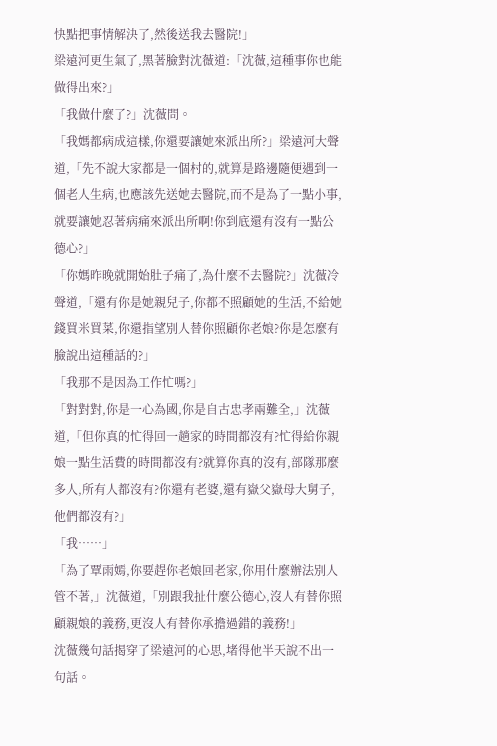快點把事情解決了,然後送我去醫院!」
梁遠河更生氣了,黑著臉對沈薇道:「沈薇,這種事你也能做得出來?」
「我做什麼了?」沈薇問。
「我媽都病成這樣,你還要讓她來派出所?」梁遠河大聲道,「先不說大家都是一個村的,就算是路邊隨便遇到一個老人生病,也應該先送她去醫院,而不是為了一點小事,就要讓她忍著病痛來派出所啊!你到底還有沒有一點公德心?」
「你媽昨晚就開始肚子痛了,為什麼不去醫院?」沈薇冷聲道,「還有你是她親兒子,你都不照顧她的生活,不給她錢買米買菜,你還指望別人替你照顧你老娘?你是怎麼有臉說出這種話的?」
「我那不是因為工作忙嗎?」
「對對對,你是一心為國,你是自古忠孝兩難全,」沈薇道,「但你真的忙得回一趟家的時間都沒有?忙得給你親娘一點生活費的時間都沒有?就算你真的沒有,部隊那麼多人,所有人都沒有?你還有老婆,還有嶽父嶽母大舅子,他們都沒有?」
「我……」
「為了覃雨嫣,你要趕你老娘回老家,你用什麼辦法別人管不著,」沈薇道,「別跟我扯什麼公德心,沒人有替你照顧親娘的義務,更沒人有替你承擔過錯的義務!」
沈薇幾句話揭穿了梁遠河的心思,堵得他半天說不出一句話。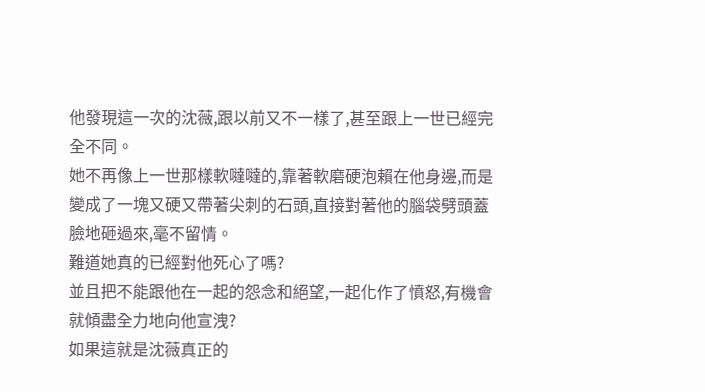他發現這一次的沈薇,跟以前又不一樣了,甚至跟上一世已經完全不同。
她不再像上一世那樣軟噠噠的,靠著軟磨硬泡賴在他身邊,而是變成了一塊又硬又帶著尖刺的石頭,直接對著他的腦袋劈頭蓋臉地砸過來,毫不留情。
難道她真的已經對他死心了嗎?
並且把不能跟他在一起的怨念和絕望,一起化作了憤怒,有機會就傾盡全力地向他宣洩?
如果這就是沈薇真正的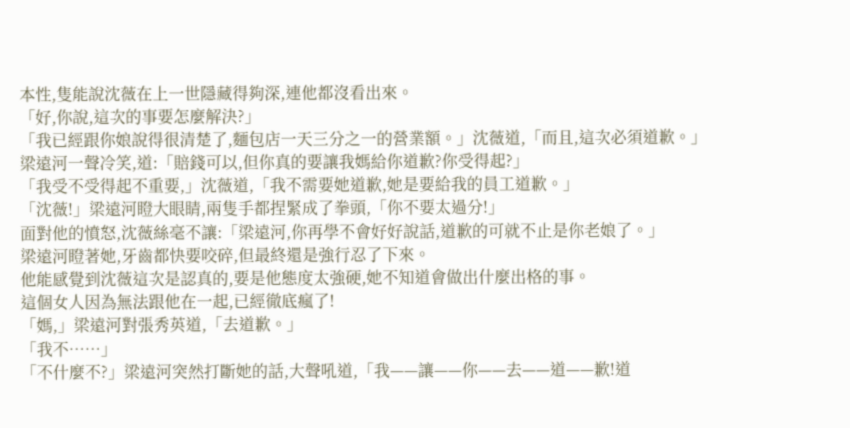本性,隻能說沈薇在上一世隱藏得夠深,連他都沒看出來。
「好,你說,這次的事要怎麼解決?」
「我已經跟你娘說得很清楚了,麵包店一天三分之一的營業額。」沈薇道,「而且,這次必須道歉。」
梁遠河一聲冷笑,道:「賠錢可以,但你真的要讓我媽給你道歉?你受得起?」
「我受不受得起不重要,」沈薇道,「我不需要她道歉,她是要給我的員工道歉。」
「沈薇!」梁遠河瞪大眼睛,兩隻手都捏緊成了拳頭,「你不要太過分!」
面對他的憤怒,沈薇絲毫不讓:「梁遠河,你再學不會好好說話,道歉的可就不止是你老娘了。」
梁遠河瞪著她,牙齒都快要咬碎,但最終還是強行忍了下來。
他能感覺到沈薇這次是認真的,要是他態度太強硬,她不知道會做出什麼出格的事。
這個女人因為無法跟他在一起,已經徹底瘋了!
「媽,」梁遠河對張秀英道,「去道歉。」
「我不……」
「不什麼不?」梁遠河突然打斷她的話,大聲吼道,「我——讓——你——去——道——歉!道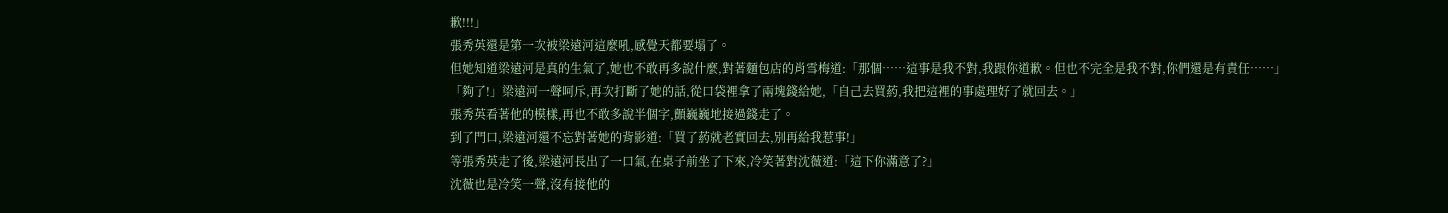歉!!!」
張秀英還是第一次被梁遠河這麼吼,感覺天都要塌了。
但她知道梁遠河是真的生氣了,她也不敢再多說什麼,對著麵包店的肖雪梅道:「那個……這事是我不對,我跟你道歉。但也不完全是我不對,你們還是有責任……」
「夠了!」梁遠河一聲呵斥,再次打斷了她的話,從口袋裡拿了兩塊錢給她,「自己去買葯,我把這裡的事處理好了就回去。」
張秀英看著他的模樣,再也不敢多說半個字,顫巍巍地接過錢走了。
到了門口,梁遠河還不忘對著她的背影道:「買了葯就老實回去,別再給我惹事!」
等張秀英走了後,梁遠河長出了一口氣,在桌子前坐了下來,冷笑著對沈薇道:「這下你滿意了?」
沈薇也是冷笑一聲,沒有接他的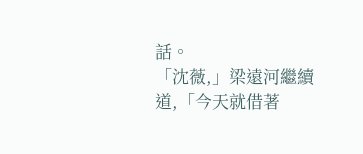話。
「沈薇,」梁遠河繼續道,「今天就借著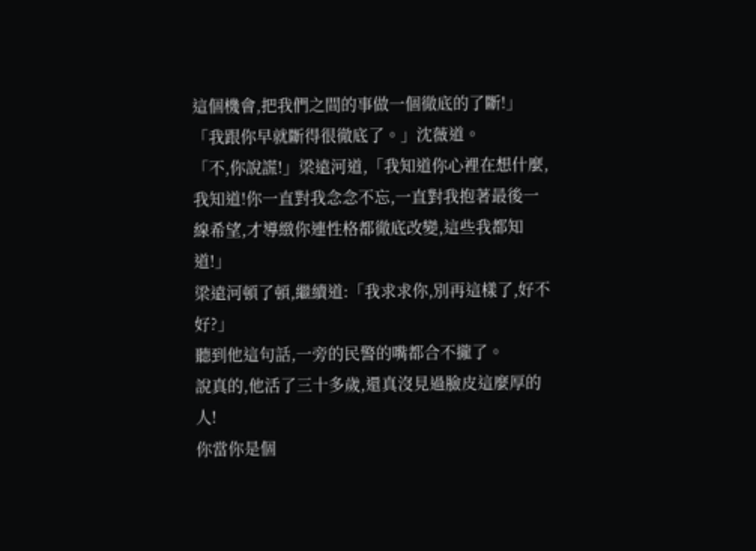這個機會,把我們之間的事做一個徹底的了斷!」
「我跟你早就斷得很徹底了。」沈薇道。
「不,你說謊!」梁遠河道,「我知道你心裡在想什麼,我知道!你一直對我念念不忘,一直對我抱著最後一線希望,才導緻你連性格都徹底改變,這些我都知道!」
梁遠河頓了頓,繼續道:「我求求你,別再這樣了,好不好?」
聽到他這句話,一旁的民警的嘴都合不攏了。
說真的,他活了三十多歲,還真沒見過臉皮這麼厚的人!
你當你是個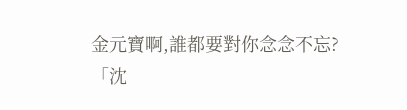金元寶啊,誰都要對你念念不忘?
「沈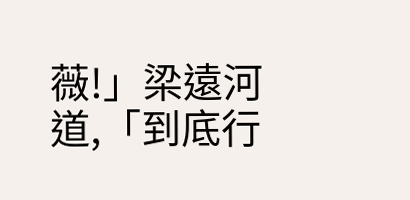薇!」梁遠河道,「到底行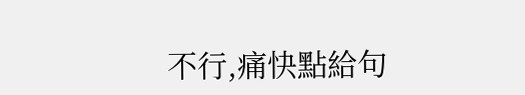不行,痛快點給句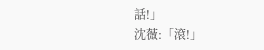話!」
沈薇:「滾!」